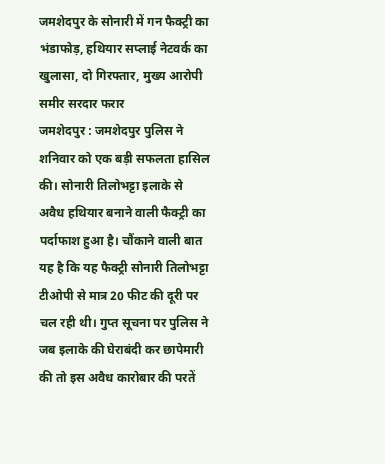जमशेदपुर के सोनारी में गन फैक्ट्री का भंडाफोड़, हथियार सप्लाई नेटवर्क का खुलासा, दो गिरफ्तार, मुख्य आरोपी समीर सरदार फरार
जमशेदपुर : जमशेदपुर पुलिस ने शनिवार को एक बड़ी सफलता हासिल की। सोनारी तिलोभट्टा इलाके से अवैध हथियार बनाने वाली फैक्ट्री का पर्दाफाश हुआ है। चौंकाने वाली बात यह है कि यह फैक्ट्री सोनारी तिलोभट्टा टीओपी से मात्र 20 फीट की दूरी पर चल रही थी। गुप्त सूचना पर पुलिस ने जब इलाके की घेराबंदी कर छापेमारी की तो इस अवैध कारोबार की परतें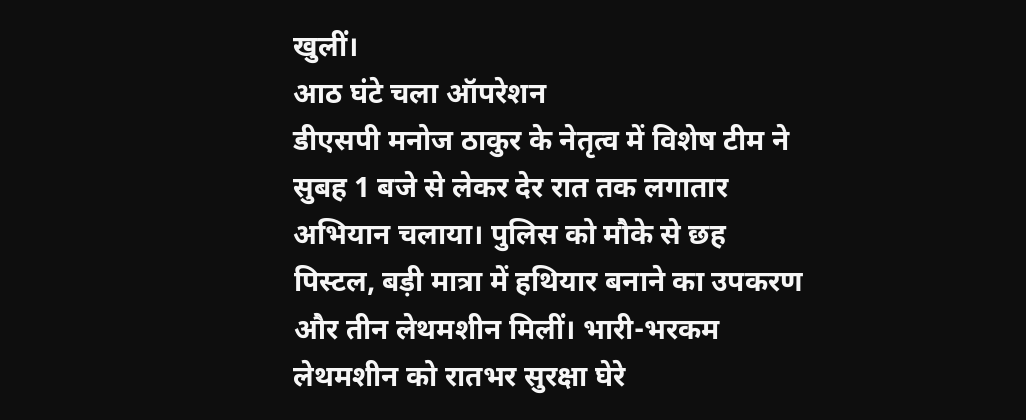खुलीं।
आठ घंटे चला ऑपरेशन
डीएसपी मनोज ठाकुर के नेतृत्व में विशेष टीम ने सुबह 1 बजे से लेकर देर रात तक लगातार अभियान चलाया। पुलिस को मौके से छह पिस्टल, बड़ी मात्रा में हथियार बनाने का उपकरण और तीन लेथमशीन मिलीं। भारी-भरकम लेथमशीन को रातभर सुरक्षा घेरे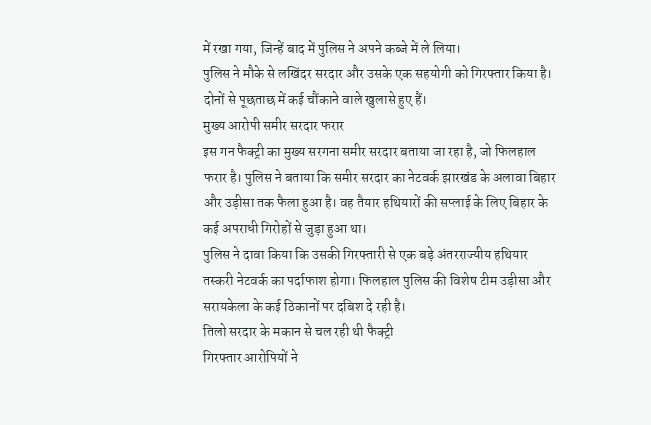में रखा गया, जिन्हें बाद में पुलिस ने अपने कब्जे में ले लिया।
पुलिस ने मौके से लखिंदर सरदार और उसके एक सहयोगी को गिरफ्तार किया है। दोनों से पूछताछ में कई चौंकाने वाले खुलासे हुए हैं।
मुख्य आरोपी समीर सरदार फरार
इस गन फैक्ट्री का मुख्य सरगना समीर सरदार बताया जा रहा है, जो फिलहाल फरार है। पुलिस ने बताया कि समीर सरदार का नेटवर्क झारखंड के अलावा बिहार और उड़ीसा तक फैला हुआ है। वह तैयार हथियारों की सप्लाई के लिए बिहार के कई अपराधी गिरोहों से जुड़ा हुआ था।
पुलिस ने दावा किया कि उसकी गिरफ्तारी से एक बड़े अंतरराज्यीय हथियार तस्करी नेटवर्क का पर्दाफाश होगा। फिलहाल पुलिस की विशेष टीम उड़ीसा और सरायकेला के कई ठिकानों पर दबिश दे रही है।
तिलो सरदार के मकान से चल रही थी फैक्ट्री
गिरफ्तार आरोपियों ने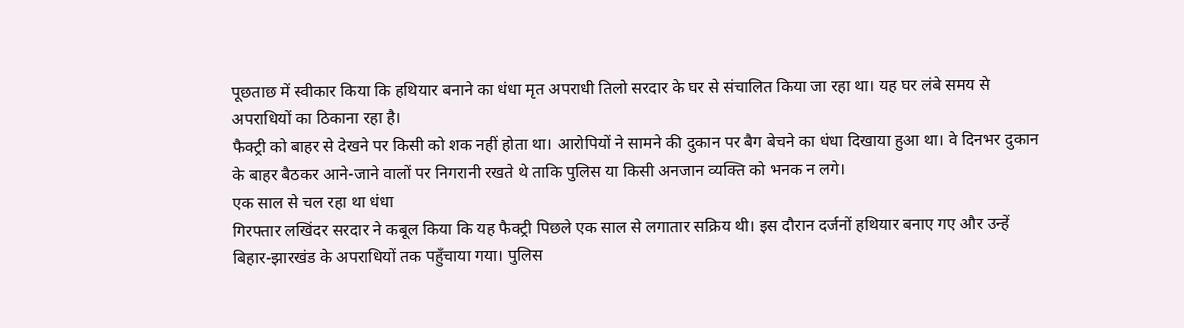पूछताछ में स्वीकार किया कि हथियार बनाने का धंधा मृत अपराधी तिलो सरदार के घर से संचालित किया जा रहा था। यह घर लंबे समय से अपराधियों का ठिकाना रहा है।
फैक्ट्री को बाहर से देखने पर किसी को शक नहीं होता था। आरोपियों ने सामने की दुकान पर बैग बेचने का धंधा दिखाया हुआ था। वे दिनभर दुकान के बाहर बैठकर आने-जाने वालों पर निगरानी रखते थे ताकि पुलिस या किसी अनजान व्यक्ति को भनक न लगे।
एक साल से चल रहा था धंधा
गिरफ्तार लखिंदर सरदार ने कबूल किया कि यह फैक्ट्री पिछले एक साल से लगातार सक्रिय थी। इस दौरान दर्जनों हथियार बनाए गए और उन्हें बिहार-झारखंड के अपराधियों तक पहुँचाया गया। पुलिस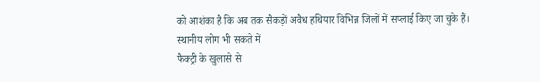को आशंका है कि अब तक सैकड़ों अवैध हथियार विभिन्न जिलों में सप्लाई किए जा चुके हैं।
स्थानीय लोग भी सकते में
फैक्ट्री के खुलासे से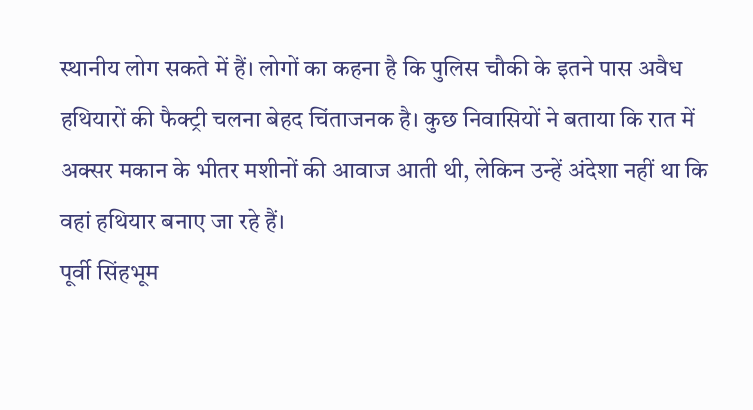स्थानीय लोग सकते में हैं। लोगों का कहना है कि पुलिस चौकी के इतने पास अवैध हथियारों की फैक्ट्री चलना बेहद चिंताजनक है। कुछ निवासियों ने बताया कि रात में अक्सर मकान के भीतर मशीनों की आवाज आती थी, लेकिन उन्हें अंदेशा नहीं था कि वहां हथियार बनाए जा रहे हैं।
पूर्वी सिंहभूम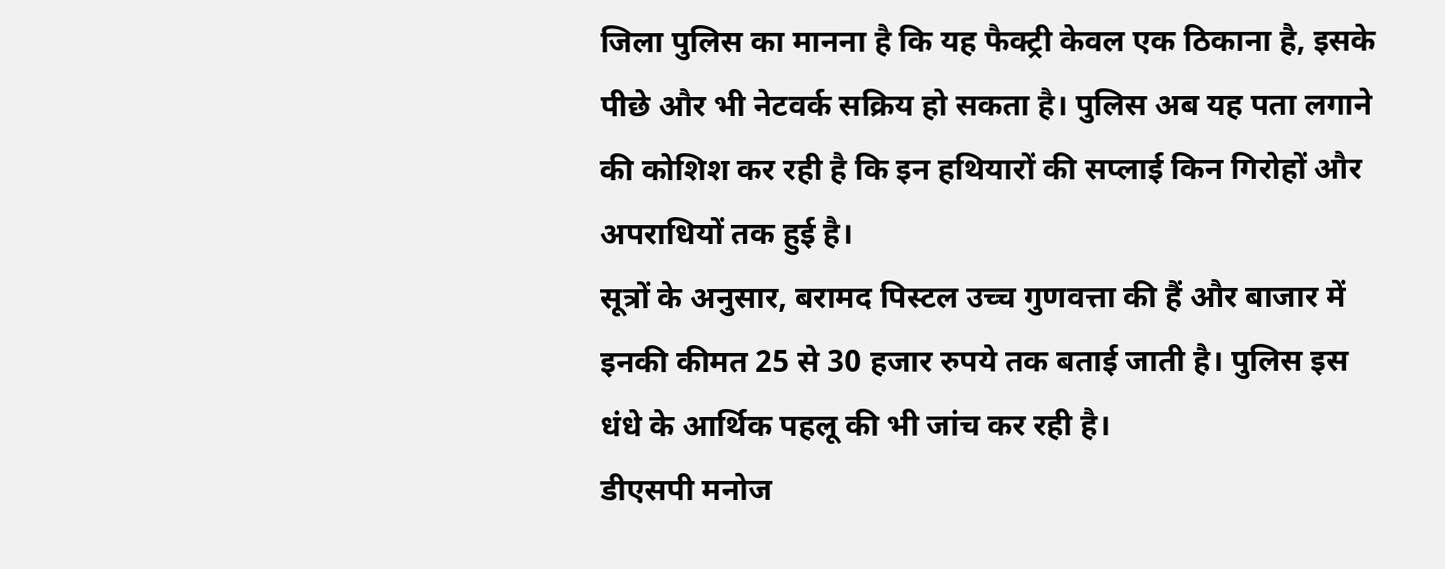जिला पुलिस का मानना है कि यह फैक्ट्री केवल एक ठिकाना है, इसके पीछे और भी नेटवर्क सक्रिय हो सकता है। पुलिस अब यह पता लगाने की कोशिश कर रही है कि इन हथियारों की सप्लाई किन गिरोहों और अपराधियों तक हुई है।
सूत्रों के अनुसार, बरामद पिस्टल उच्च गुणवत्ता की हैं और बाजार में इनकी कीमत 25 से 30 हजार रुपये तक बताई जाती है। पुलिस इस धंधे के आर्थिक पहलू की भी जांच कर रही है।
डीएसपी मनोज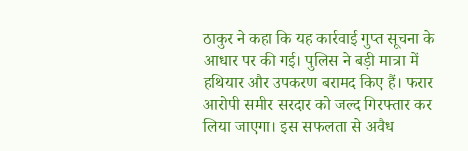ठाकुर ने कहा कि यह कार्रवाई गुप्त सूचना के आधार पर की गई। पुलिस ने बड़ी मात्रा में हथियार और उपकरण बरामद किए हैं। फरार आरोपी समीर सरदार को जल्द गिरफ्तार कर लिया जाएगा। इस सफलता से अवैध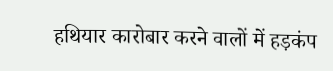हथियार कारोबार करने वालों में हड़कंप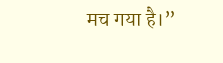मच गया है।”